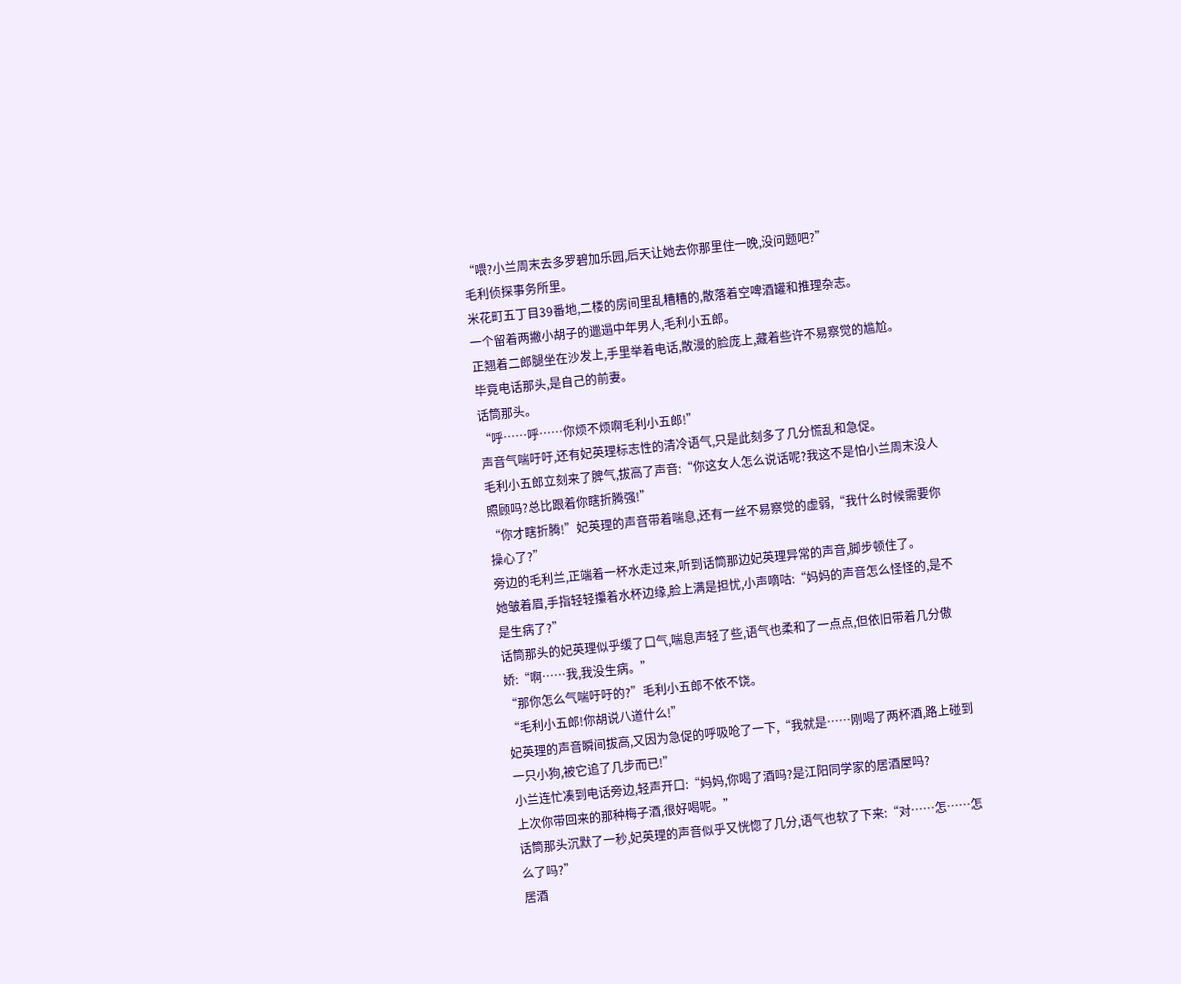“喂?小兰周末去多罗碧加乐园,后天让她去你那里住一晚,没问题吧?”
毛利侦探事务所里。
米花町五丁目39番地,二楼的房间里乱糟糟的,散落着空啤酒罐和推理杂志。
一个留着两撇小胡子的邋遢中年男人,毛利小五郎。
正翘着二郎腿坐在沙发上,手里举着电话,散漫的脸庞上,藏着些许不易察觉的尴尬。
毕竟电话那头,是自己的前妻。
话筒那头。
“呼……呼……你烦不烦啊毛利小五郎!”
声音气喘吁吁,还有妃英理标志性的清冷语气,只是此刻多了几分慌乱和急促。
毛利小五郎立刻来了脾气,拔高了声音:“你这女人怎么说话呢?我这不是怕小兰周末没人照顾吗?总比跟着你瞎折腾强!”
“你才瞎折腾!”妃英理的声音带着喘息,还有一丝不易察觉的虚弱,“我什么时候需要你操心了?”
旁边的毛利兰,正端着一杯水走过来,听到话筒那边妃英理异常的声音,脚步顿住了。
她皱着眉,手指轻轻攥着水杯边缘,脸上满是担忧,小声嘀咕:“妈妈的声音怎么怪怪的,是不是生病了?”
话筒那头的妃英理似乎缓了口气,喘息声轻了些,语气也柔和了一点点,但依旧带着几分傲娇:“啊……我,我没生病。”
“那你怎么气喘吁吁的?”毛利小五郎不依不饶。
“毛利小五郎!你胡说八道什么!”
妃英理的声音瞬间拔高,又因为急促的呼吸呛了一下,“我就是……刚喝了两杯酒,路上碰到一只小狗,被它追了几步而已!”
小兰连忙凑到电话旁边,轻声开口:“妈妈,你喝了酒吗?是江阳同学家的居酒屋吗?
上次你带回来的那种梅子酒,很好喝呢。”
话筒那头沉默了一秒,妃英理的声音似乎又恍惚了几分,语气也软了下来:“对……怎……怎么了吗?”
居酒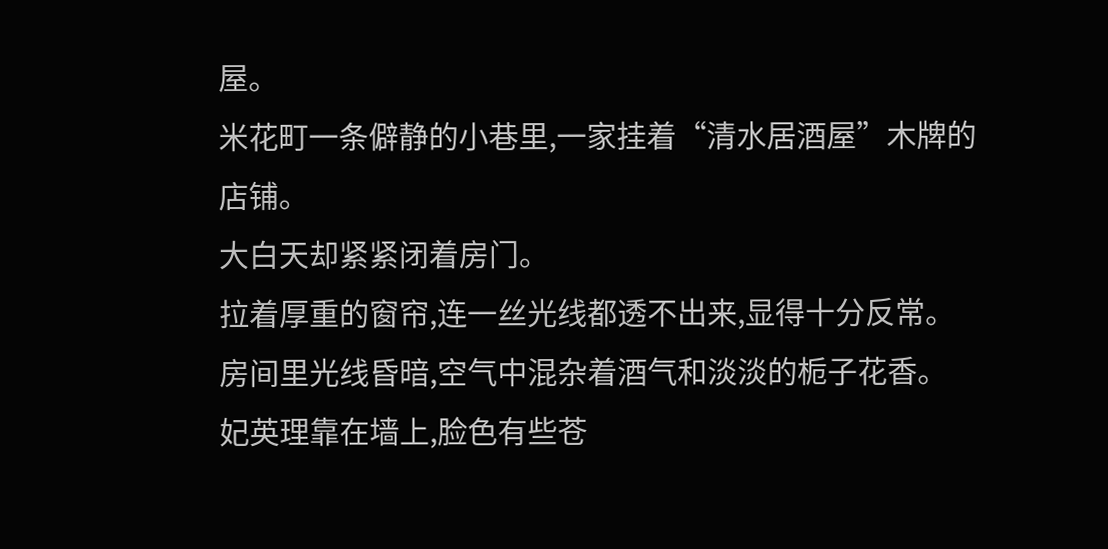屋。
米花町一条僻静的小巷里,一家挂着“清水居酒屋”木牌的店铺。
大白天却紧紧闭着房门。
拉着厚重的窗帘,连一丝光线都透不出来,显得十分反常。
房间里光线昏暗,空气中混杂着酒气和淡淡的栀子花香。
妃英理靠在墙上,脸色有些苍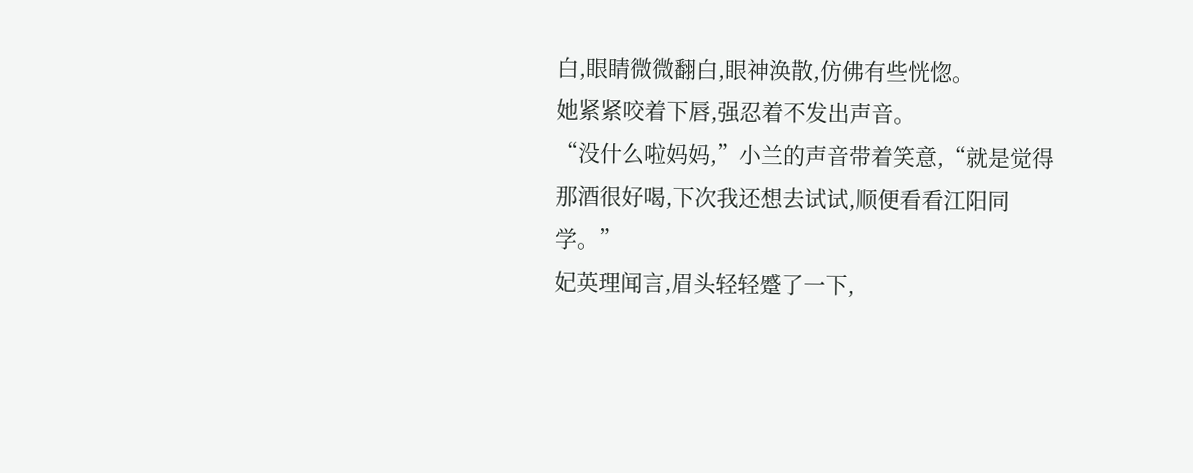白,眼睛微微翻白,眼神涣散,仿佛有些恍惚。
她紧紧咬着下唇,强忍着不发出声音。
“没什么啦妈妈,”小兰的声音带着笑意,“就是觉得那酒很好喝,下次我还想去试试,顺便看看江阳同学。”
妃英理闻言,眉头轻轻蹙了一下,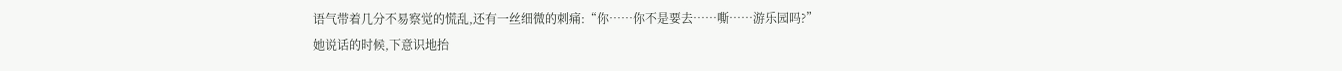语气带着几分不易察觉的慌乱,还有一丝细微的刺痛:“你……你不是要去……嘶……游乐园吗?”
她说话的时候,下意识地抬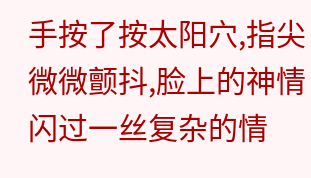手按了按太阳穴,指尖微微颤抖,脸上的神情闪过一丝复杂的情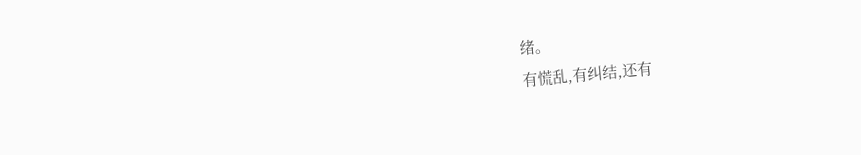绪。
有慌乱,有纠结,还有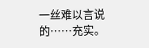一丝难以言说的……充实。